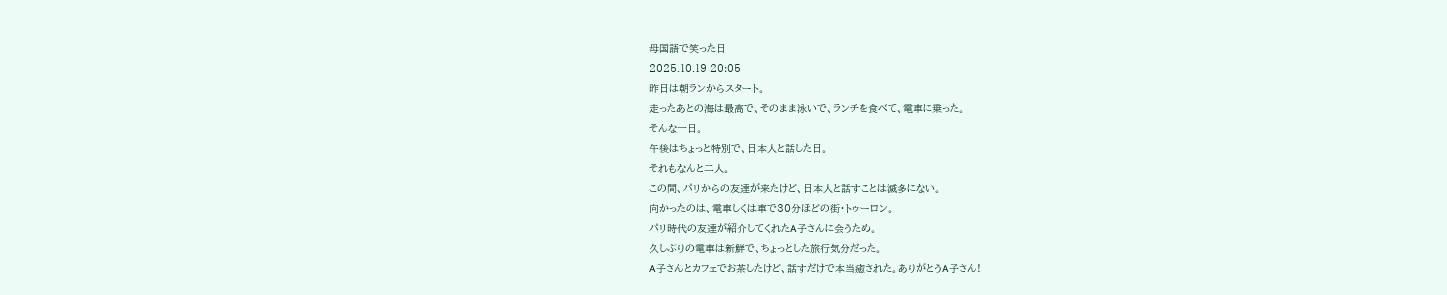母国語で笑った日
2025.10.19 20:05
昨日は朝ランからスタート。
走ったあとの海は最高で、そのまま泳いで、ランチを食べて、電車に乗った。
そんな一日。
午後はちょっと特別で、日本人と話した日。
それもなんと二人。
この間、パリからの友達が来たけど、日本人と話すことは滅多にない。
向かったのは、電車しくは車で30分ほどの街・トゥーロン。
パリ時代の友達が紹介してくれたA子さんに会うため。
久しぶりの電車は新鮮で、ちょっとした旅行気分だった。
A子さんとカフェでお茶したけど、話すだけで本当癒された。ありがとうA子さん!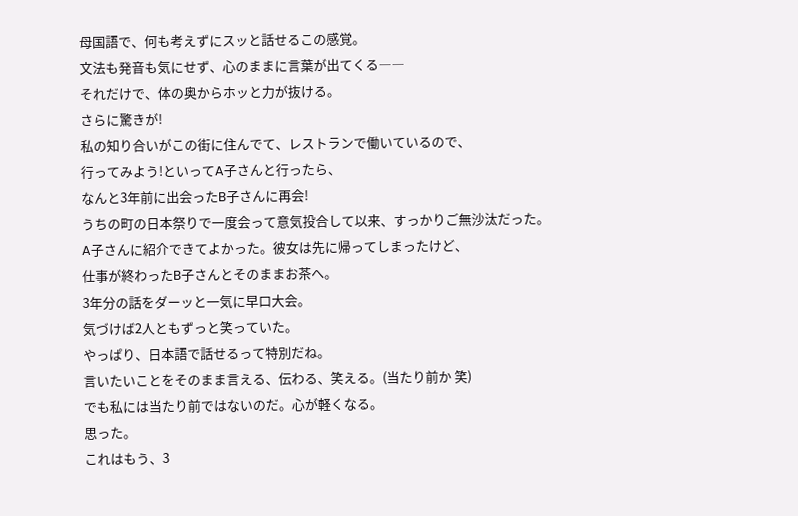母国語で、何も考えずにスッと話せるこの感覚。
文法も発音も気にせず、心のままに言葉が出てくる――
それだけで、体の奥からホッと力が抜ける。
さらに驚きが!
私の知り合いがこの街に住んでて、レストランで働いているので、
行ってみよう!といってA子さんと行ったら、
なんと3年前に出会ったB子さんに再会!
うちの町の日本祭りで一度会って意気投合して以来、すっかりご無沙汰だった。
A子さんに紹介できてよかった。彼女は先に帰ってしまったけど、
仕事が終わったB子さんとそのままお茶へ。
3年分の話をダーッと一気に早口大会。
気づけば2人ともずっと笑っていた。
やっぱり、日本語で話せるって特別だね。
言いたいことをそのまま言える、伝わる、笑える。(当たり前か 笑)
でも私には当たり前ではないのだ。心が軽くなる。
思った。
これはもう、3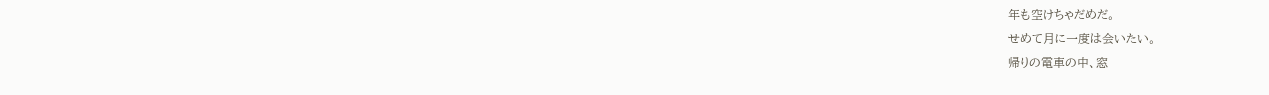年も空けちゃだめだ。
せめて月に一度は会いたい。
帰りの電車の中、窓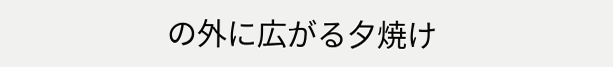の外に広がる夕焼け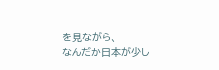を見ながら、
なんだか日本が少し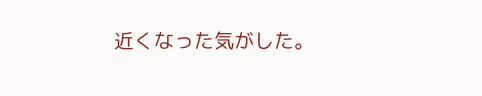近くなった気がした。